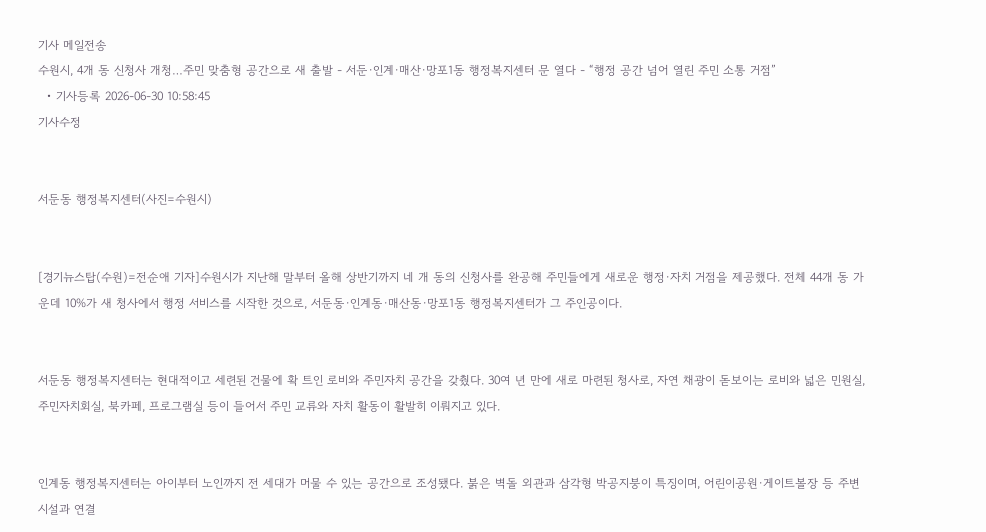기사 메일전송
수원시, 4개 동 신청사 개청…주민 맞춤형 공간으로 새 출발 - 서둔·인계·매산·망포1동 행정복지센터 문 열다 - “행정 공간 넘어 열린 주민 소통 거점”
  • 기사등록 2026-06-30 10:58:45
기사수정


서둔동 행정복지센터(사진=수원시)


[경기뉴스탑(수원)=전순애 기자]수원시가 지난해 말부터 올해 상반기까지 네 개 동의 신청사를 완공해 주민들에게 새로운 행정·자치 거점을 제공했다. 전체 44개 동 가운데 10%가 새 청사에서 행정 서비스를 시작한 것으로, 서둔동·인계동·매산동·망포1동 행정복지센터가 그 주인공이다.


서둔동 행정복지센터는 현대적이고 세련된 건물에 확 트인 로비와 주민자치 공간을 갖췄다. 30여 년 만에 새로 마련된 청사로, 자연 채광이 돋보이는 로비와 넓은 민원실, 주민자치회실, 북카페, 프로그램실 등이 들어서 주민 교류와 자치 활동이 활발히 이뤄지고 있다.


인계동 행정복지센터는 아이부터 노인까지 전 세대가 머물 수 있는 공간으로 조성됐다. 붉은 벽돌 외관과 삼각형 박공지붕이 특징이며, 어린이공원·게이트볼장 등 주변 시설과 연결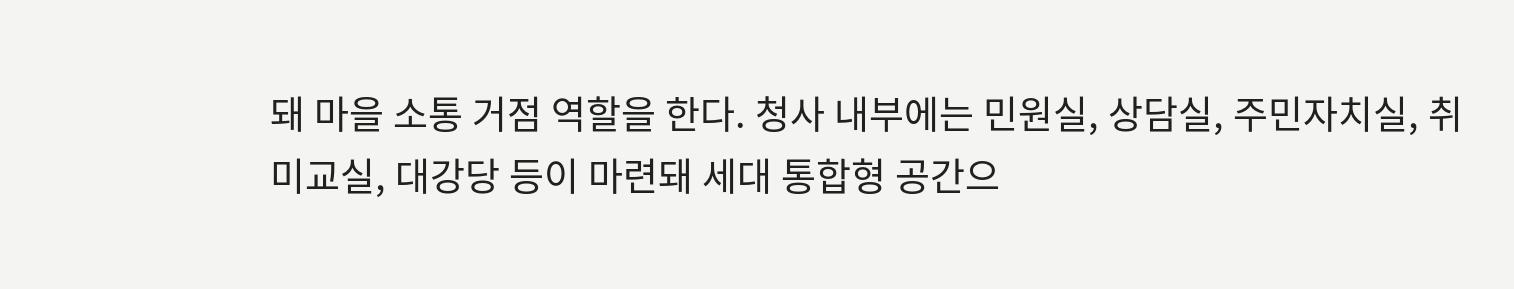돼 마을 소통 거점 역할을 한다. 청사 내부에는 민원실, 상담실, 주민자치실, 취미교실, 대강당 등이 마련돼 세대 통합형 공간으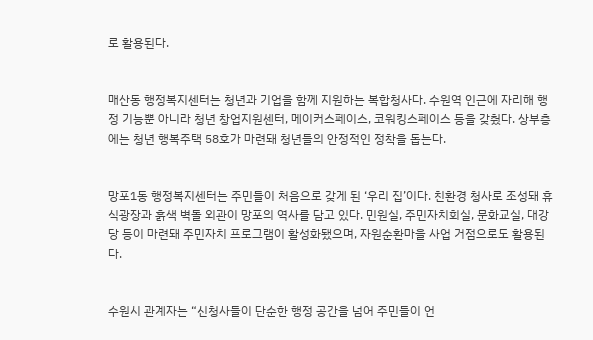로 활용된다.


매산동 행정복지센터는 청년과 기업을 함께 지원하는 복합청사다. 수원역 인근에 자리해 행정 기능뿐 아니라 청년 창업지원센터, 메이커스페이스, 코워킹스페이스 등을 갖췄다. 상부층에는 청년 행복주택 58호가 마련돼 청년들의 안정적인 정착을 돕는다.


망포1동 행정복지센터는 주민들이 처음으로 갖게 된 ‘우리 집’이다. 친환경 청사로 조성돼 휴식광장과 흙색 벽돌 외관이 망포의 역사를 담고 있다. 민원실, 주민자치회실, 문화교실, 대강당 등이 마련돼 주민자치 프로그램이 활성화됐으며, 자원순환마을 사업 거점으로도 활용된다.


수원시 관계자는 “신청사들이 단순한 행정 공간을 넘어 주민들이 언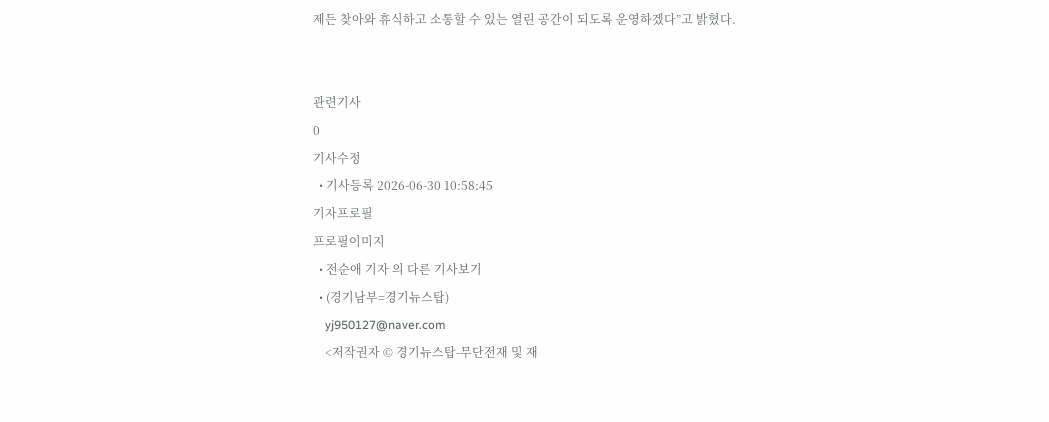제든 찾아와 휴식하고 소통할 수 있는 열린 공간이 되도록 운영하겠다”고 밝혔다.


관련기사
0
기사수정
  • 기사등록 2026-06-30 10:58:45
기자프로필
프로필이미지
  • 전순애 기자 의 다른 기사보기
  • (경기남부=경기뉴스탑)
    yj950127@naver.com
    <저작권자 © 경기뉴스탑-무단전재 및 재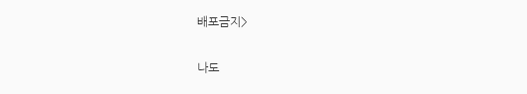배포금지>

나도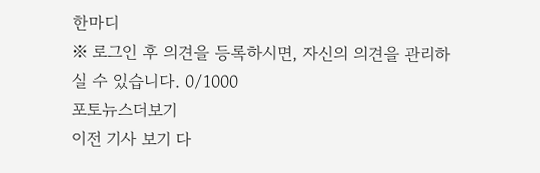한마디
※ 로그인 후 의견을 등록하시면, 자신의 의견을 관리하실 수 있습니다. 0/1000
포토뉴스더보기
이전 기사 보기 다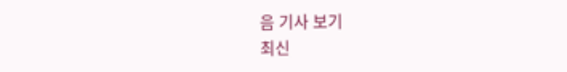음 기사 보기
최신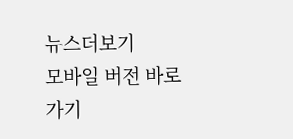뉴스더보기
모바일 버전 바로가기